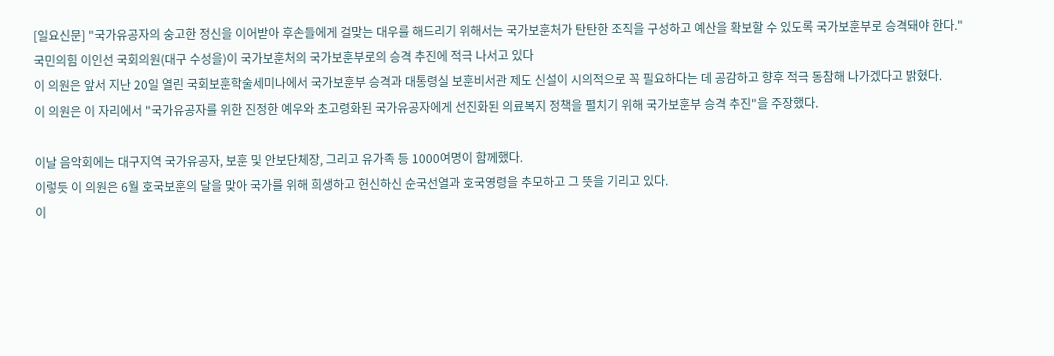[일요신문] "국가유공자의 숭고한 정신을 이어받아 후손들에게 걸맞는 대우를 해드리기 위해서는 국가보훈처가 탄탄한 조직을 구성하고 예산을 확보할 수 있도록 국가보훈부로 승격돼야 한다."
국민의힘 이인선 국회의원(대구 수성을)이 국가보훈처의 국가보훈부로의 승격 추진에 적극 나서고 있다
이 의원은 앞서 지난 20일 열린 국회보훈학술세미나에서 국가보훈부 승격과 대통령실 보훈비서관 제도 신설이 시의적으로 꼭 필요하다는 데 공감하고 향후 적극 동참해 나가겠다고 밝혔다.
이 의원은 이 자리에서 "국가유공자를 위한 진정한 예우와 초고령화된 국가유공자에게 선진화된 의료복지 정책을 펼치기 위해 국가보훈부 승격 추진"을 주장했다.

이날 음악회에는 대구지역 국가유공자, 보훈 및 안보단체장, 그리고 유가족 등 1000여명이 함께했다.
이렇듯 이 의원은 6월 호국보훈의 달을 맞아 국가를 위해 희생하고 헌신하신 순국선열과 호국영령을 추모하고 그 뜻을 기리고 있다.
이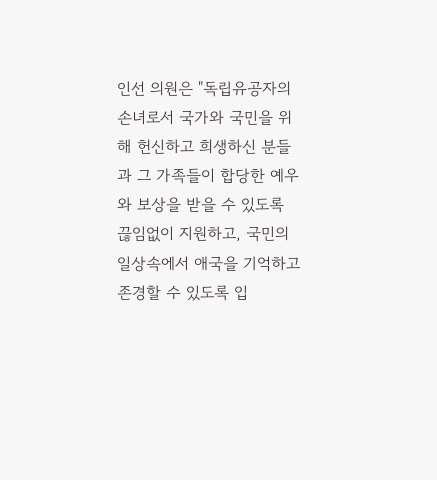인선 의원은 "독립유공자의 손녀로서 국가와 국민을 위해 헌신하고 희생하신 분들과 그 가족들이 합당한 예우와 보상을 받을 수 있도록 끊임없이 지원하고, 국민의 일상속에서 애국을 기억하고 존경할 수 있도록 입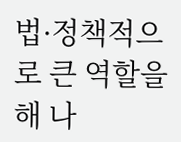법·정책적으로 큰 역할을 해 나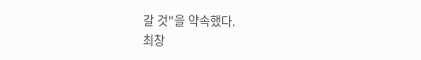갈 것"을 약속했다.
최창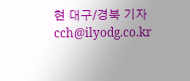현 대구/경북 기자 cch@ilyodg.co.kr